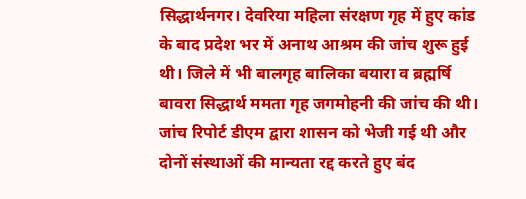सिद्धार्थनगर। देवरिया महिला संरक्षण गृह में हुए कांड के बाद प्रदेश भर में अनाथ आश्रम की जांच शुरू हुई थी। जिले में भी बालगृह बालिका बयारा व ब्रह्मर्षि बावरा सिद्धार्थ ममता गृह जगमोहनी की जांच की थी। जांच रिपोर्ट डीएम द्वारा शासन को भेजी गई थी और दोनों संस्थाओं की मान्यता रद्द करते हुए बंद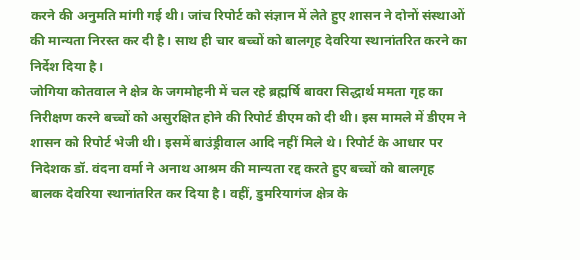करने की अनुमति मांगी गई थी। जांच रिपोर्ट को संज्ञान में लेते हुए शासन ने दोनों संस्थाओं की मान्यता निरस्त कर दी है। साथ ही चार बच्चों को बालगृह देवरिया स्थानांतरित करने का निर्देश दिया है।
जोगिया कोतवाल ने क्षेत्र के जगमोहनी में चल रहे ब्रह्मर्षि बावरा सिद्धार्थ ममता गृह का निरीक्षण करने बच्चों को असुरक्षित होने की रिपोर्ट डीएम को दी थी। इस मामले में डीएम ने शासन को रिपोर्ट भेजी थी। इसमें बाउंड्रीवाल आदि नहीं मिले थे। रिपोर्ट के आधार पर निदेशक डॉ. वंदना वर्मा ने अनाथ आश्रम की मान्यता रद्द करते हुए बच्चों को बालगृह बालक देवरिया स्थानांतरित कर दिया है। वहीं, डुमरियागंज क्षेत्र के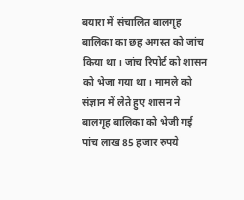बयारा में संचालित बालगृह बालिका का छह अगस्त को जांच किया था। जांच रिपोर्ट को शासन को भेजा गया था। मामले को संज्ञान में लेते हुए शासन ने बालगृह बालिका को भेजी गई पांच लाख 85 हजार रुपये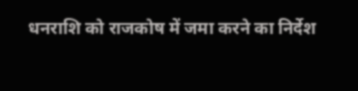धनराशि को राजकोष में जमा करने का निर्देश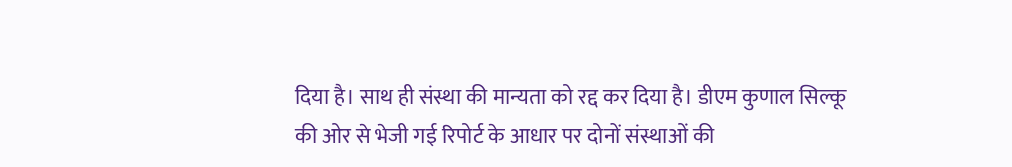दिया है। साथ ही संस्था की मान्यता को रद्द कर दिया है। डीएम कुणाल सिल्कू की ओर से भेजी गई रिपोर्ट के आधार पर दोनों संस्थाओं की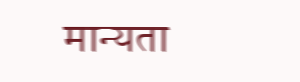मान्यता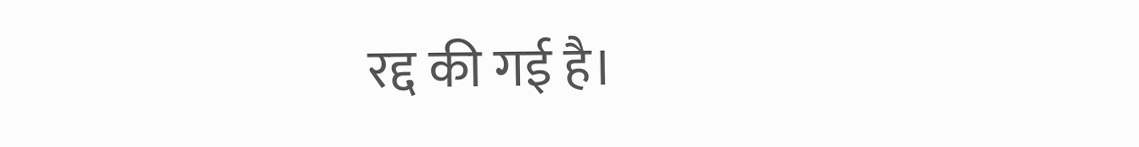रद्द की गई है।